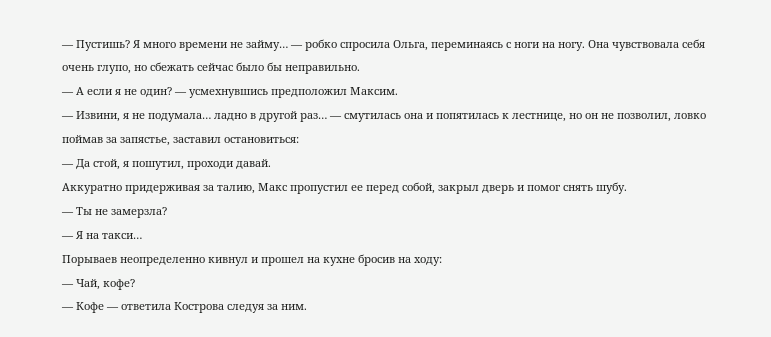— Пустишь? Я много времени не займу… — робко спросила Ольга, переминаясь с ноги на ногу. Она чувствовала себя очень глупо, но сбежать сейчас было бы неправильно.
— А если я не один? — усмехнувшись предположил Максим.
— Извини, я не подумала… ладно в другой раз… — смутилась она и попятилась к лестнице, но он не позволил, ловко поймав за запястье, заставил остановиться:
— Да стой, я пошутил, проходи давай.
Аккуратно придерживая за талию, Макс пропустил ее перед собой, закрыл дверь и помог снять шубу.
— Ты не замерзла?
— Я на такси…
Порываев неопределенно кивнул и прошел на кухне бросив на ходу:
— Чай, кофе?
— Кофе — ответила Кострова следуя за ним.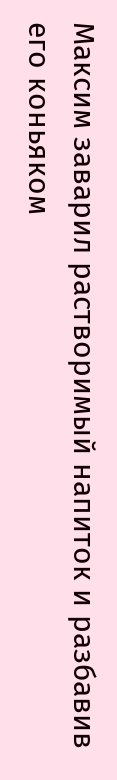Максим заварил растворимый напиток и разбавив его коньяком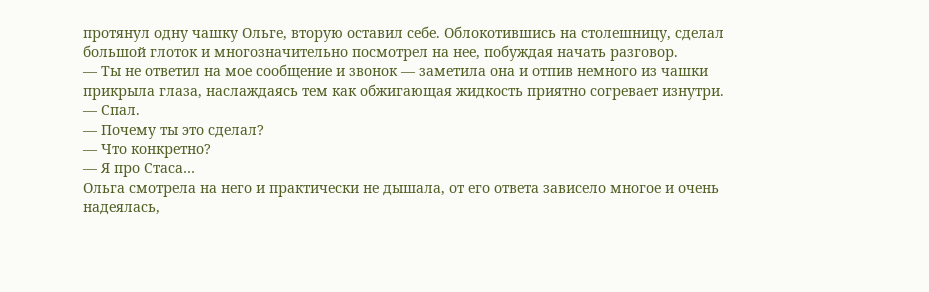протянул одну чашку Ольге, вторую оставил себе. Облокотившись на столешницу, сделал большой глоток и многозначительно посмотрел на нее, побуждая начать разговор.
— Ты не ответил на мое сообщение и звонок — заметила она и отпив немного из чашки прикрыла глаза, наслаждаясь тем как обжигающая жидкость приятно согревает изнутри.
— Спал.
— Почему ты это сделал?
— Что конкретно?
— Я про Стаса…
Ольга смотрела на него и практически не дышала, от его ответа зависело многое и очень надеялась,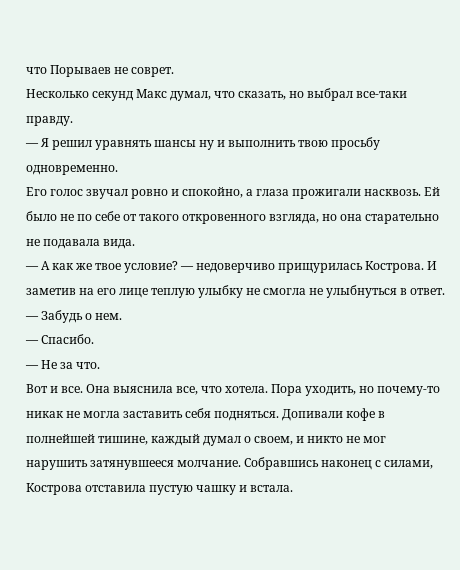что Порываев не соврет.
Несколько секунд Макс думал, что сказать, но выбрал все-таки правду.
— Я решил уравнять шансы ну и выполнить твою просьбу одновременно.
Его голос звучал ровно и спокойно, а глаза прожигали насквозь. Ей было не по себе от такого откровенного взгляда, но она старательно не подавала вида.
— А как же твое условие? — недоверчиво прищурилась Кострова. И заметив на его лице теплую улыбку не смогла не улыбнуться в ответ.
— Забудь о нем.
— Спасибо.
— Не за что.
Вот и все. Она выяснила все, что хотела. Пора уходить, но почему-то никак не могла заставить себя подняться. Допивали кофе в полнейшей тишине, каждый думал о своем, и никто не мог нарушить затянувшееся молчание. Собравшись наконец с силами, Кострова отставила пустую чашку и встала.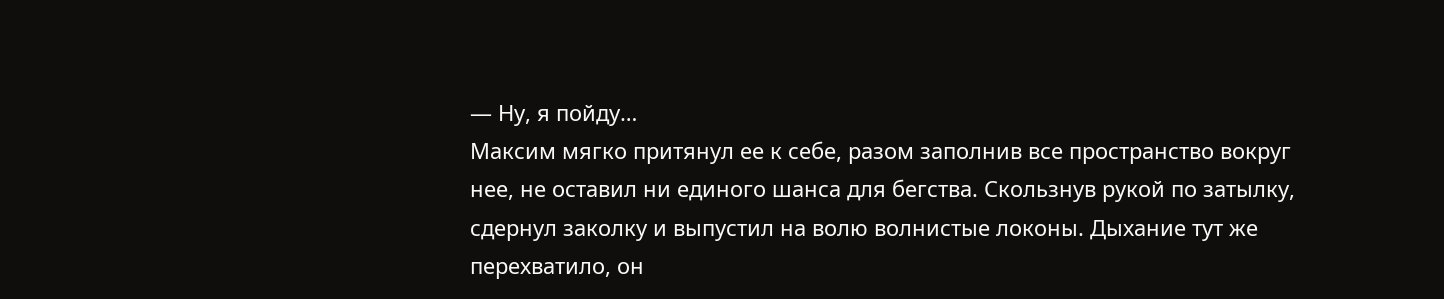— Ну, я пойду…
Максим мягко притянул ее к себе, разом заполнив все пространство вокруг нее, не оставил ни единого шанса для бегства. Скользнув рукой по затылку, сдернул заколку и выпустил на волю волнистые локоны. Дыхание тут же перехватило, он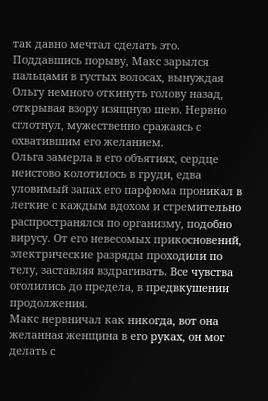так давно мечтал сделать это. Поддавшись порыву, Макс зарылся пальцами в густых волосах, вынуждая Ольгу немного откинуть голову назад, открывая взору изящную шею. Нервно сглотнул, мужественно сражаясь с охватившим его желанием.
Ольга замерла в его объятиях, сердце неистово колотилось в груди, едва уловимый запах его парфюма проникал в легкие с каждым вдохом и стремительно распространялся по организму, подобно вирусу. От его невесомых прикосновений, электрические разряды проходили по телу, заставляя вздрагивать. Все чувства оголились до предела, в предвкушении продолжения.
Макс нервничал как никогда, вот она желанная женщина в его руках, он мог делать с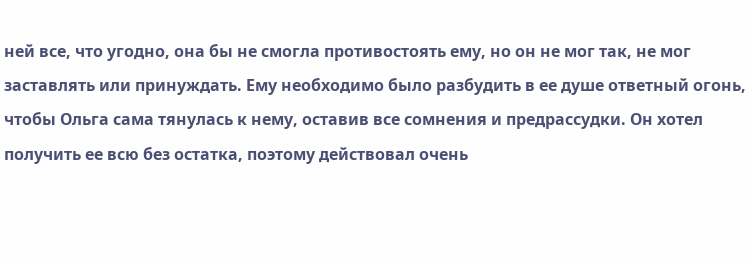ней все, что угодно, она бы не смогла противостоять ему, но он не мог так, не мог заставлять или принуждать. Ему необходимо было разбудить в ее душе ответный огонь, чтобы Ольга сама тянулась к нему, оставив все сомнения и предрассудки. Он хотел получить ее всю без остатка, поэтому действовал очень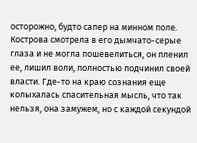осторожно, будто сапер на минном поле.
Кострова смотрела в его дымчато-серые глаза и не могла пошевелиться, он пленил ее, лишил воли, полностью подчинил своей власти. Где-то на краю сознания еще колыхалась спасительная мысль, что так нельзя, она замужем, но с каждой секундой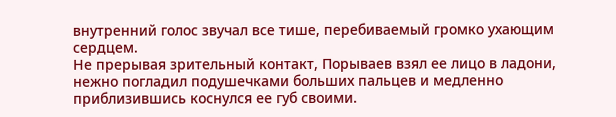внутренний голос звучал все тише, перебиваемый громко ухающим сердцем.
Не прерывая зрительный контакт, Порываев взял ее лицо в ладони, нежно погладил подушечками больших пальцев и медленно приблизившись коснулся ее губ своими.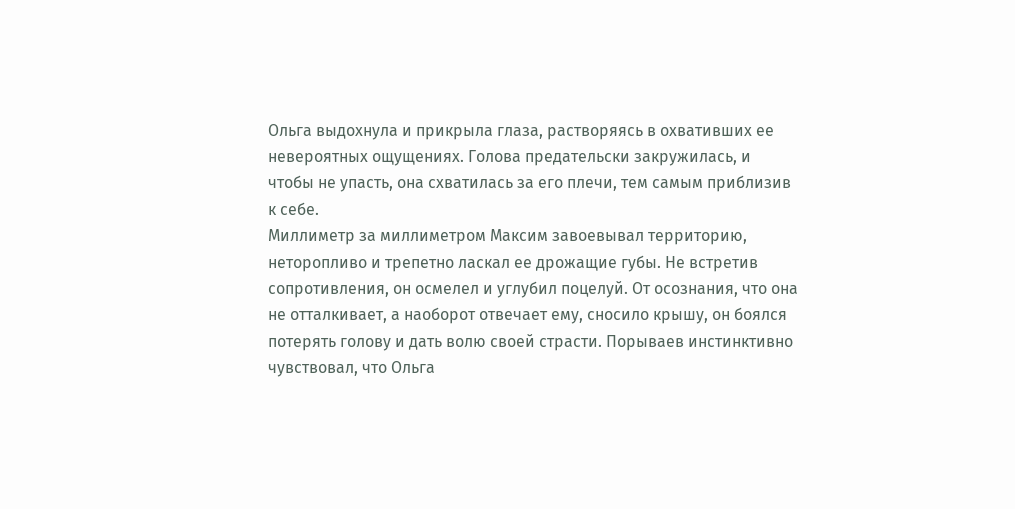Ольга выдохнула и прикрыла глаза, растворяясь в охвативших ее невероятных ощущениях. Голова предательски закружилась, и чтобы не упасть, она схватилась за его плечи, тем самым приблизив к себе.
Миллиметр за миллиметром Максим завоевывал территорию, неторопливо и трепетно ласкал ее дрожащие губы. Не встретив сопротивления, он осмелел и углубил поцелуй. От осознания, что она не отталкивает, а наоборот отвечает ему, сносило крышу, он боялся потерять голову и дать волю своей страсти. Порываев инстинктивно чувствовал, что Ольга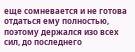еще сомневается и не готова отдаться ему полностью, поэтому держался изо всех сил, до последнего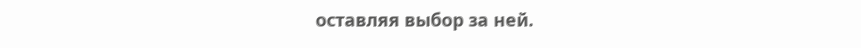оставляя выбор за ней.